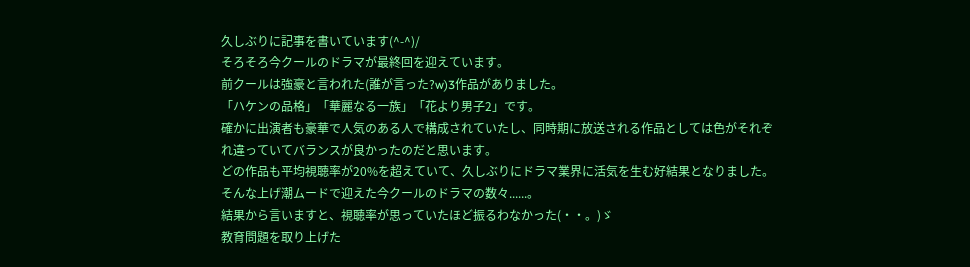久しぶりに記事を書いています(^-^)/
そろそろ今クールのドラマが最終回を迎えています。
前クールは強豪と言われた(誰が言った?w)3作品がありました。
「ハケンの品格」「華麗なる一族」「花より男子2」です。
確かに出演者も豪華で人気のある人で構成されていたし、同時期に放送される作品としては色がそれぞれ違っていてバランスが良かったのだと思います。
どの作品も平均視聴率が20%を超えていて、久しぶりにドラマ業界に活気を生む好結果となりました。
そんな上げ潮ムードで迎えた今クールのドラマの数々......。
結果から言いますと、視聴率が思っていたほど振るわなかった(・・。)ゞ
教育問題を取り上げた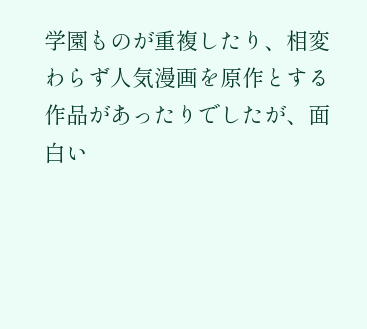学園ものが重複したり、相変わらず人気漫画を原作とする作品があったりでしたが、面白い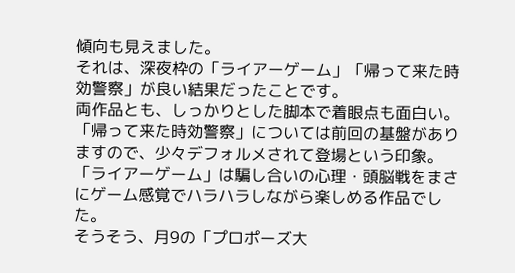傾向も見えました。
それは、深夜枠の「ライアーゲーム」「帰って来た時効警察」が良い結果だったことです。
両作品とも、しっかりとした脚本で着眼点も面白い。
「帰って来た時効警察」については前回の基盤がありますので、少々デフォルメされて登場という印象。
「ライアーゲーム」は騙し合いの心理・頭脳戦をまさにゲーム感覚でハラハラしながら楽しめる作品でした。
そうそう、月9の「プロポーズ大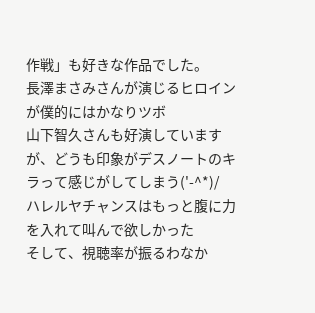作戦」も好きな作品でした。
長澤まさみさんが演じるヒロインが僕的にはかなりツボ
山下智久さんも好演していますが、どうも印象がデスノートのキラって感じがしてしまう('-^*)/
ハレルヤチャンスはもっと腹に力を入れて叫んで欲しかった
そして、視聴率が振るわなか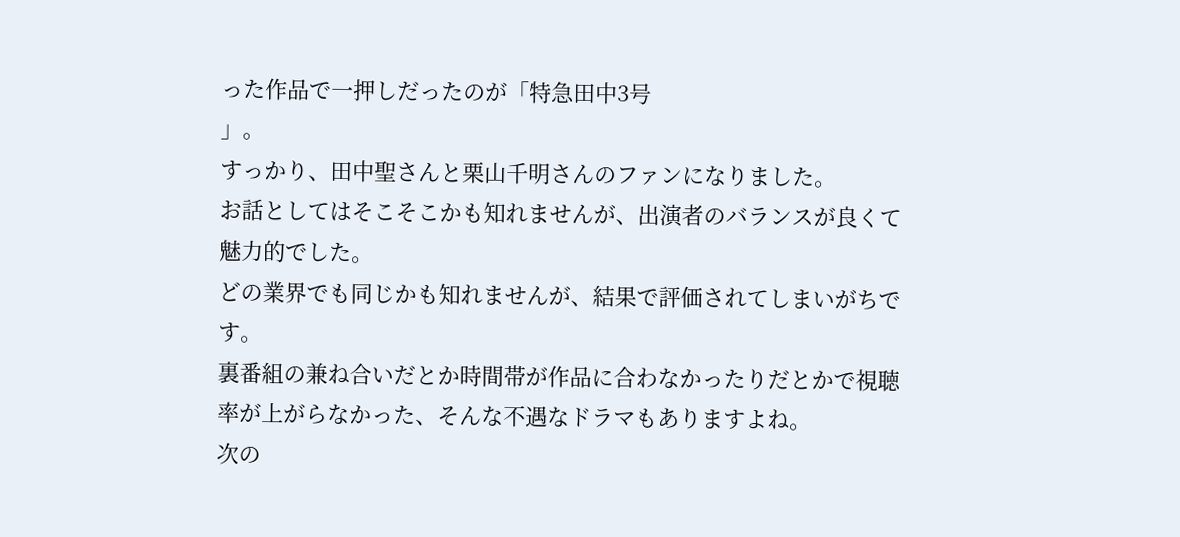った作品で一押しだったのが「特急田中3号
」。
すっかり、田中聖さんと栗山千明さんのファンになりました。
お話としてはそこそこかも知れませんが、出演者のバランスが良くて魅力的でした。
どの業界でも同じかも知れませんが、結果で評価されてしまいがちです。
裏番組の兼ね合いだとか時間帯が作品に合わなかったりだとかで視聴率が上がらなかった、そんな不遇なドラマもありますよね。
次の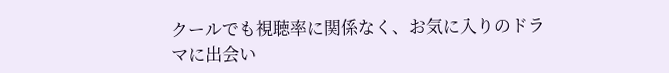クールでも視聴率に関係なく、お気に入りのドラマに出会い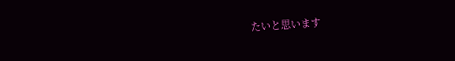たいと思います